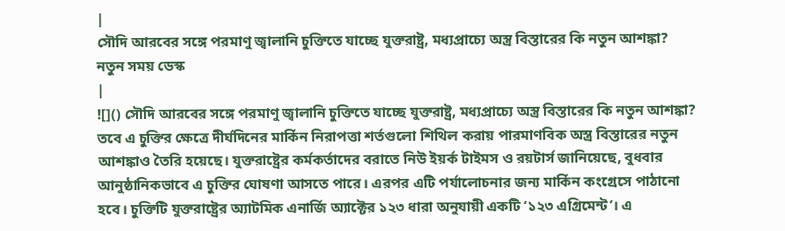|
সৌদি আরবের সঙ্গে পরমাণু জ্বালানি চুক্তিতে যাচ্ছে যুক্তরাষ্ট্র, মধ্যপ্রাচ্যে অস্ত্র বিস্তারের কি নতুন আশঙ্কা?
নতুন সময় ডেস্ক
|
![]() সৌদি আরবের সঙ্গে পরমাণু জ্বালানি চুক্তিতে যাচ্ছে যুক্তরাষ্ট্র, মধ্যপ্রাচ্যে অস্ত্র বিস্তারের কি নতুন আশঙ্কা? তবে এ চুক্তির ক্ষেত্রে দীর্ঘদিনের মার্কিন নিরাপত্তা শর্তগুলো শিথিল করায় পারমাণবিক অস্ত্র বিস্তারের নতুন আশঙ্কাও তৈরি হয়েছে। যুক্তরাষ্ট্রের কর্মকর্তাদের বরাতে নিউ ইয়র্ক টাইমস ও রয়টার্স জানিয়েছে, বুধবার আনুষ্ঠানিকভাবে এ চুক্তির ঘোষণা আসতে পারে। এরপর এটি পর্যালোচনার জন্য মার্কিন কংগ্রেসে পাঠানো হবে। চুক্তিটি যুক্তরাষ্ট্রের অ্যাটমিক এনার্জি অ্যাক্টের ১২৩ ধারা অনুযায়ী একটি ‘১২৩ এগ্রিমেন্ট’। এ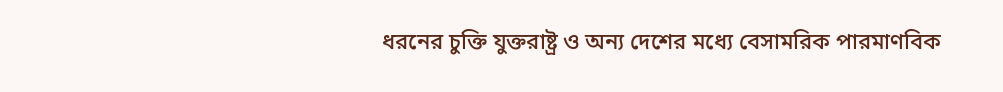ধরনের চুক্তি যুক্তরাষ্ট্র ও অন্য দেশের মধ্যে বেসামরিক পারমাণবিক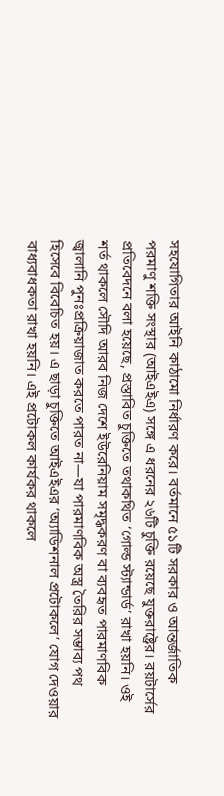সহযোগিতার আইনি কাঠামো নির্ধারণ করে। বর্তমানে ৫১টি সরকার ও আন্তর্জাতিক পরমাণু শক্তি সংস্থার (আইএইএ) সঙ্গে এ ধরনের ২৬টি চুক্তি রয়েছে যুক্তরাষ্ট্রের। রয়টার্সের প্রতিবেদনে বলা হয়েছে, প্রস্তাবিত চুক্তিতে তথাকথিত ‘গোল্ড স্ট্যান্ডার্ড’ রাখা হয়নি। ওই শর্ত থাকলে সৌদি আরব নিজ দেশে ইউরেনিয়াম সমৃদ্ধকরণ বা ব্যবহৃত পারমাণবিক জ্বালানি পুনঃপ্রক্রিয়াজাত করতে পারত না—যা পারমাণবিক অস্ত্র তৈরির সম্ভাব্য পথ হিসেবে বিবেচিত হয়। এ ছাড়া চুক্তিতে আইএইএর ‘অ্যাডিশনাল প্রটোকলে’ যোগ দেওয়ার বাধ্যবাধকতা রাখা হয়নি। এই প্রটোকল কার্যকর থাকলে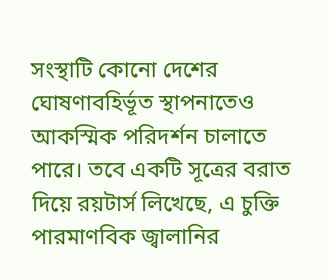সংস্থাটি কোনো দেশের ঘোষণাবহির্ভূত স্থাপনাতেও আকস্মিক পরিদর্শন চালাতে পারে। তবে একটি সূত্রের বরাত দিয়ে রয়টার্স লিখেছে, এ চুক্তি পারমাণবিক জ্বালানির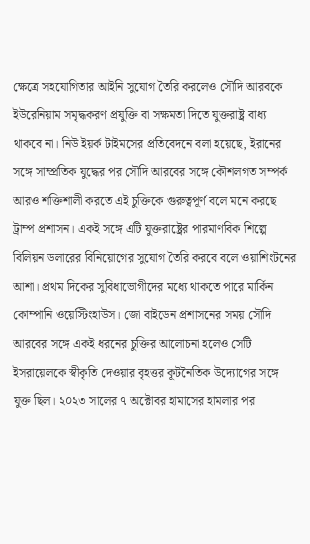ক্ষেত্রে সহযোগিতার আইনি সুযোগ তৈরি করলেও সৌদি আরবকে ইউরেনিয়াম সমৃদ্ধকরণ প্রযুক্তি বা সক্ষমতা দিতে যুক্তরাষ্ট্র বাধ্য থাকবে না। নিউ ইয়র্ক টাইমসের প্রতিবেদনে বলা হয়েছে, ইরানের সঙ্গে সাম্প্রতিক যুদ্ধের পর সৌদি আরবের সঙ্গে কৌশলগত সম্পর্ক আরও শক্তিশালী করতে এই চুক্তিকে গুরুত্বপূর্ণ বলে মনে করছে ট্রাম্প প্রশাসন। একই সঙ্গে এটি যুক্তরাষ্ট্রের পারমাণবিক শিল্পে বিলিয়ন ডলারের বিনিয়োগের সুযোগ তৈরি করবে বলে ওয়াশিংটনের আশা। প্রথম দিকের সুবিধাভোগীদের মধ্যে থাকতে পারে মার্কিন কোম্পানি ওয়েস্টিংহাউস। জো বাইডেন প্রশাসনের সময় সৌদি আরবের সঙ্গে একই ধরনের চুক্তির আলোচনা হলেও সেটি ইসরায়েলকে স্বীকৃতি দেওয়ার বৃহত্তর কূটনৈতিক উদ্যোগের সঙ্গে যুক্ত ছিল। ২০২৩ সালের ৭ অক্টোবর হামাসের হামলার পর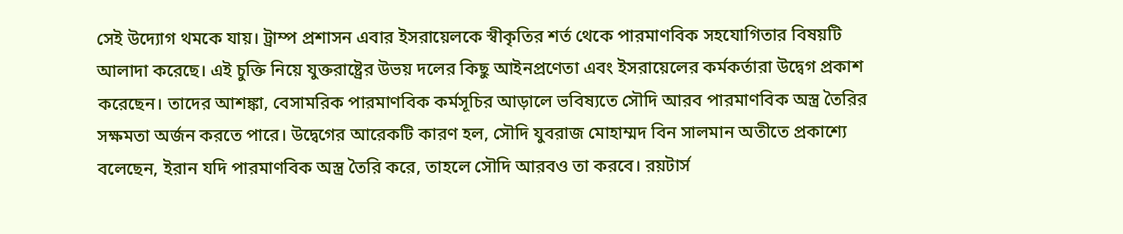সেই উদ্যোগ থমকে যায়। ট্রাম্প প্রশাসন এবার ইসরায়েলকে স্বীকৃতির শর্ত থেকে পারমাণবিক সহযোগিতার বিষয়টি আলাদা করেছে। এই চুক্তি নিয়ে যুক্তরাষ্ট্রের উভয় দলের কিছু আইনপ্রণেতা এবং ইসরায়েলের কর্মকর্তারা উদ্বেগ প্রকাশ করেছেন। তাদের আশঙ্কা, বেসামরিক পারমাণবিক কর্মসূচির আড়ালে ভবিষ্যতে সৌদি আরব পারমাণবিক অস্ত্র তৈরির সক্ষমতা অর্জন করতে পারে। উদ্বেগের আরেকটি কারণ হল, সৌদি যুবরাজ মোহাম্মদ বিন সালমান অতীতে প্রকাশ্যে বলেছেন, ইরান যদি পারমাণবিক অস্ত্র তৈরি করে, তাহলে সৌদি আরবও তা করবে। রয়টার্স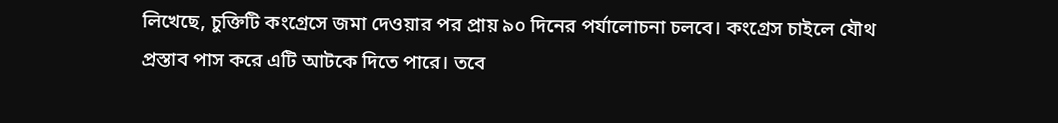লিখেছে, চুক্তিটি কংগ্রেসে জমা দেওয়ার পর প্রায় ৯০ দিনের পর্যালোচনা চলবে। কংগ্রেস চাইলে যৌথ প্রস্তাব পাস করে এটি আটকে দিতে পারে। তবে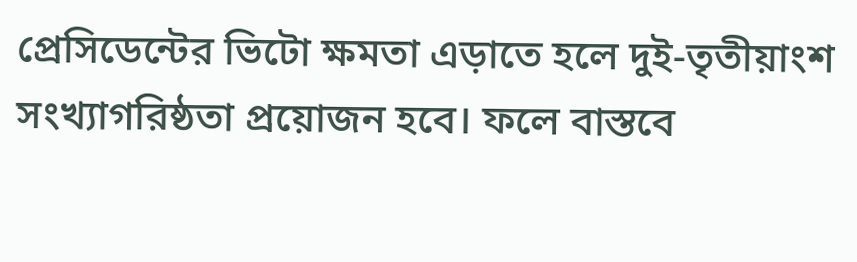প্রেসিডেন্টের ভিটো ক্ষমতা এড়াতে হলে দুই-তৃতীয়াংশ সংখ্যাগরিষ্ঠতা প্রয়োজন হবে। ফলে বাস্তবে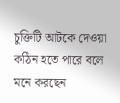চুক্তিটি আটকে দেওয়া কঠিন হতে পারে বলে মনে করছেন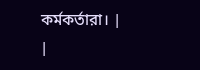কর্মকর্তারা। |
|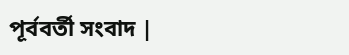পূর্ববর্তী সংবাদ |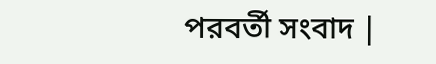পরবর্তী সংবাদ |